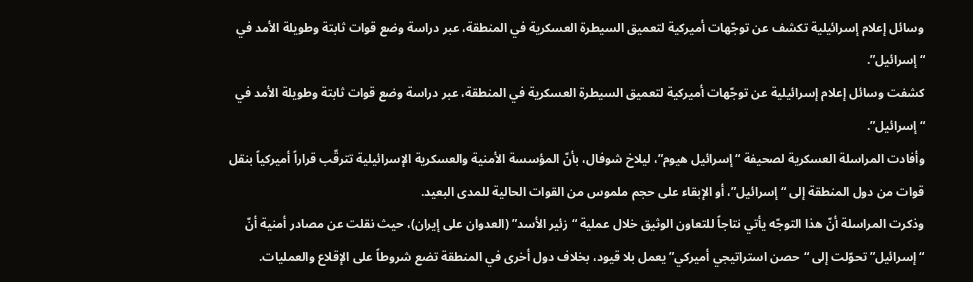وسائل إعلام إسرائيلية تكشف عن توجّهات أميركية لتعميق السيطرة العسكرية في المنطقة، عبر دراسة وضع قوات ثابتة وطويلة الأمد في “إسرائيل”.
كشفت وسائل إعلام إسرائيلية عن توجّهات أميركية لتعميق السيطرة العسكرية في المنطقة، عبر دراسة وضع قوات ثابتة وطويلة الأمد في “إسرائيل”.
وأفادت المراسلة العسكرية لصحيفة “إسرائيل هيوم”، ليلاخ شوفال، بأنّ المؤسسة الأمنية والعسكرية الإسرائيلية تترقّب قراراً أميركياً بنقل قوات من دول المنطقة إلى “إسرائيل”، أو الإبقاء على حجم ملموس من القوات الحالية للمدى البعيد.
وذكرت المراسلة أنّ هذا التوجّه يأتي نتاجاً للتعاون الوثيق خلال عملية “زئير الأسد” (العدوان على إيران)، حيث نقلت عن مصادر أمنية أنّ “إسرائيل” تحوّلت إلى “حصن استراتيجي أميركي” يعمل بلا قيود، بخلاف دول أخرى في المنطقة تضع شروطاً على الإقلاع والعمليات.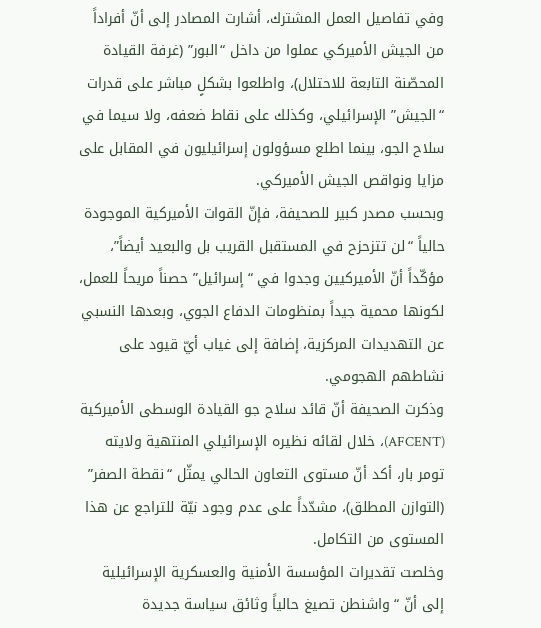وفي تفاصيل العمل المشترك، أشارت المصادر إلى أنّ أفراداً من الجيش الأميركي عملوا من داخل “البور” (غرفة القيادة المحصّنة التابعة للاحتلال)، واطلعوا بشكلٍ مباشر على قدرات “الجيش” الإسرائيلي، وكذلك على نقاط ضعفه، ولا سيما في سلاح الجو، بينما اطلع مسؤولون إسرائيليون في المقابل على مزايا ونواقص الجيش الأميركي.
وبحسب مصدر كبير للصحيفة، فإنّ القوات الأميركية الموجودة حالياً “لن تتزحزح في المستقبل القريب بل والبعيد أيضاً”، مؤكّداً أنّ الأميركيين وجدوا في “إسرائيل” حصناً مريحاً للعمل، لكونها محمية جيداً بمنظومات الدفاع الجوي، وبعدها النسبي عن التهديدات المركزية، إضافة إلى غياب أيّ قيود على نشاطهم الهجومي.
وذكرت الصحيفة أنّ قائد سلاح جو القيادة الوسطى الأميركية (AFCENT)، خلال لقائه نظيره الإسرائيلي المنتهية ولايته تومر بار، أكد أنّ مستوى التعاون الحالي يمثّل “نقطة الصفر” (التوازن المطلق)، مشدّداً على عدم وجود نيّة للتراجع عن هذا المستوى من التكامل.
وخلصت تقديرات المؤسسة الأمنية والعسكرية الإسرائيلية إلى أنّ “واشنطن تصيغ حالياً وثائق سياسة جديدة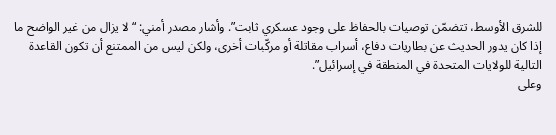للشرق الأوسط، تتضمّن توصيات بالحفاظ على وجود عسكري ثابت”. وأشار مصدر أمني: “لا يزال من غير الواضح ما إذا كان يدور الحديث عن بطاريات دفاع، أسراب مقاتلة أو مركّبات أخرى، ولكن ليس من الممتنع أن تكون القاعدة التالية للولايات المتحدة في المنطقة في إسرائيل”.
وعلى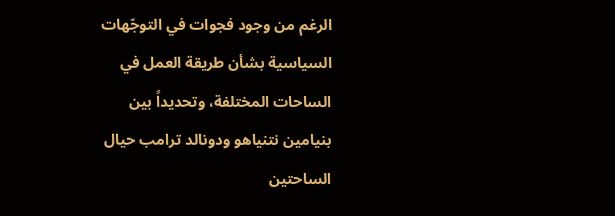الرغم من وجود فجوات في التوجّهات السياسية بشأن طريقة العمل في الساحات المختلفة، وتحديداً بين بنيامين نتنياهو ودونالد ترامب حيال الساحتين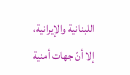اللبنانية والإيرانية، إلا أنّ جهات أمنية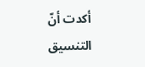أكدت أنّ التنسيق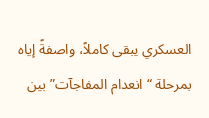العسكري يبقى كاملاً، واصفةً إياه بمرحلة “انعدام المفاجآت” بين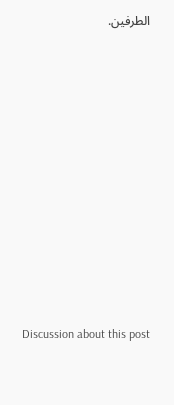الطرفين.

















Discussion about this post